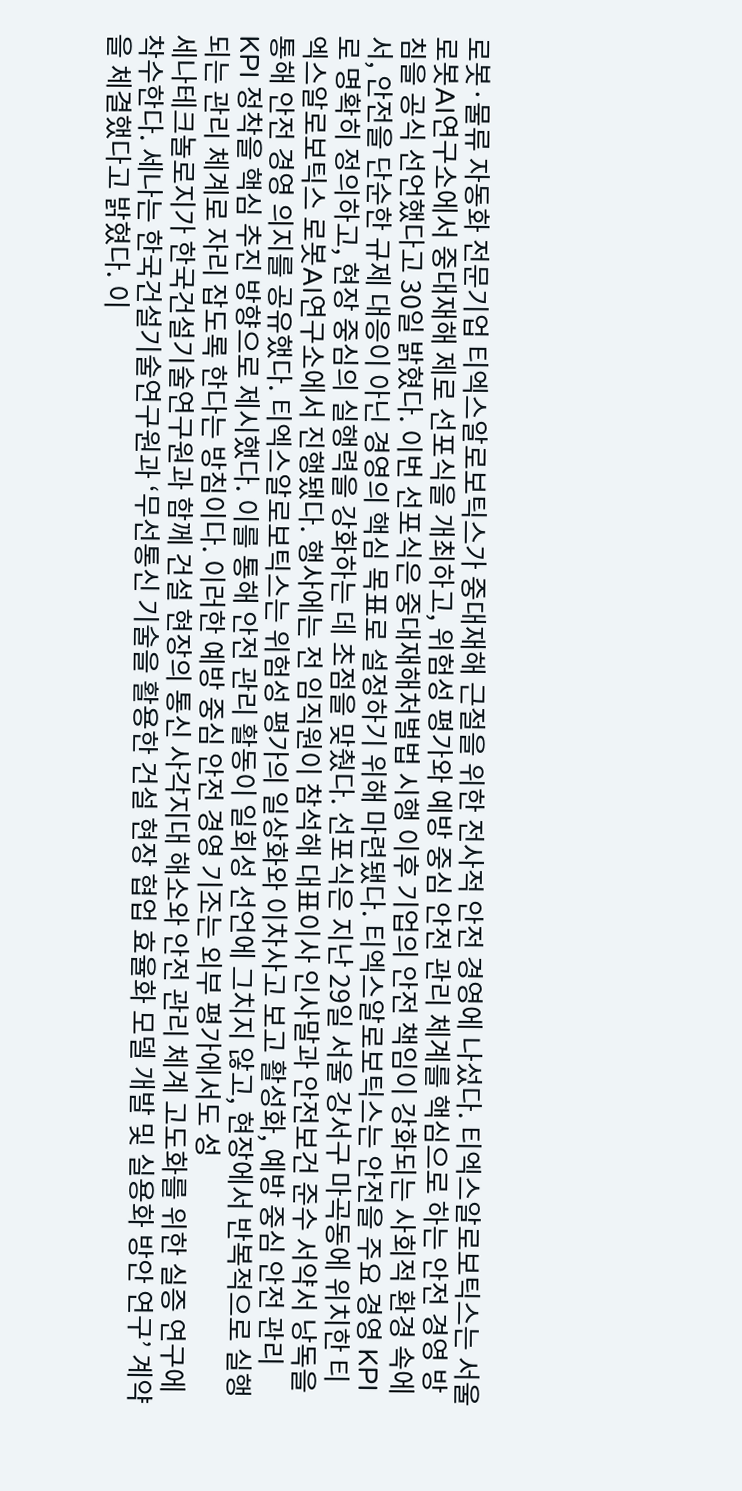로봇·물류 자동화 전문기업 티엑스알로보틱스가 중대재해 근절을 위한 전사적 안전 경영에 나섰다. 티엑스알로보틱스는 서울 로봇AI연구소에서 중대재해 제로 선포식을 개최하고, 위험성 평가와 예방 중심 안전 관리 체계를 핵심으로 하는 안전 경영 방침을 공식 선언했다고 30일 밝혔다. 이번 선포식은 중대재해처벌법 시행 이후 기업의 안전 책임이 강화되는 사회적 환경 속에서, 안전을 단순한 규제 대응이 아닌 경영의 핵심 목표로 설정하기 위해 마련됐다. 티엑스알로보틱스는 안전을 주요 경영 KPI로 명확히 정의하고, 현장 중심의 실행력을 강화하는 데 초점을 맞췄다. 선포식은 지난 29일 서울 강서구 마곡동에 위치한 티엑스알로보틱스 로봇AI연구소에서 진행됐다. 행사에는 전 임직원이 참석해 대표이사 인사말과 안전보건 준수 서약서 낭독을 통해 안전 경영 의지를 공유했다. 티엑스알로보틱스는 위험성 평가의 일상화와 이차사고 보고 활성화, 예방 중심 안전 관리 KPI 정착을 핵심 추진 방향으로 제시했다. 이를 통해 안전 관리 활동이 일회성 선언에 그치지 않고, 현장에서 반복적으로 실행되는 관리 체계로 자리 잡도록 한다는 방침이다. 이러한 예방 중심 안전 경영 기조는 외부 평가에서도 성
세나테크놀로지가 한국건설기술연구원과 함께 건설 현장의 통신 사각지대 해소와 안전 관리 체계 고도화를 위한 실증 연구에 착수한다. 세나는 한국건설기술연구원과 ‘무선통신 기술을 활용한 건설 현장 협업 효율화 모델 개발 및 실용화 방안 연구’ 계약을 체결했다고 밝혔다. 이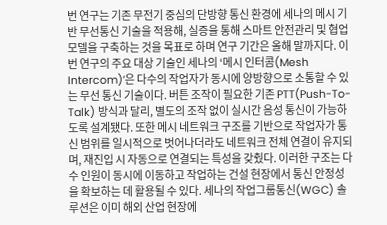번 연구는 기존 무전기 중심의 단방향 통신 환경에 세나의 메시 기반 무선통신 기술을 적용해, 실증을 통해 스마트 안전관리 및 협업 모델을 구축하는 것을 목표로 하며 연구 기간은 올해 말까지다. 이번 연구의 주요 대상 기술인 세나의 ‘메시 인터콤(Mesh Intercom)’은 다수의 작업자가 동시에 양방향으로 소통할 수 있는 무선 통신 기술이다. 버튼 조작이 필요한 기존 PTT(Push-To-Talk) 방식과 달리, 별도의 조작 없이 실시간 음성 통신이 가능하도록 설계됐다. 또한 메시 네트워크 구조를 기반으로 작업자가 통신 범위를 일시적으로 벗어나더라도 네트워크 전체 연결이 유지되며, 재진입 시 자동으로 연결되는 특성을 갖췄다. 이러한 구조는 다수 인원이 동시에 이동하고 작업하는 건설 현장에서 통신 안정성을 확보하는 데 활용될 수 있다. 세나의 작업그룹통신(WGC) 솔루션은 이미 해외 산업 현장에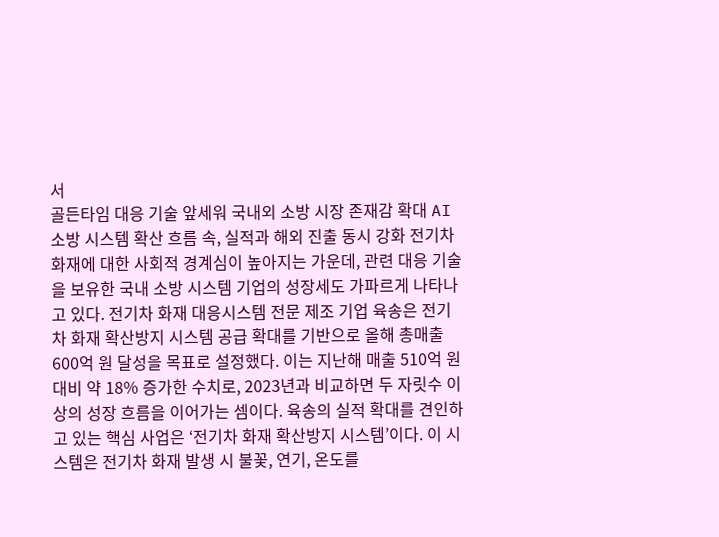서
골든타임 대응 기술 앞세워 국내외 소방 시장 존재감 확대 AI 소방 시스템 확산 흐름 속, 실적과 해외 진출 동시 강화 전기차 화재에 대한 사회적 경계심이 높아지는 가운데, 관련 대응 기술을 보유한 국내 소방 시스템 기업의 성장세도 가파르게 나타나고 있다. 전기차 화재 대응시스템 전문 제조 기업 육송은 전기차 화재 확산방지 시스템 공급 확대를 기반으로 올해 총매출 600억 원 달성을 목표로 설정했다. 이는 지난해 매출 510억 원 대비 약 18% 증가한 수치로, 2023년과 비교하면 두 자릿수 이상의 성장 흐름을 이어가는 셈이다. 육송의 실적 확대를 견인하고 있는 핵심 사업은 ‘전기차 화재 확산방지 시스템’이다. 이 시스템은 전기차 화재 발생 시 불꽃, 연기, 온도를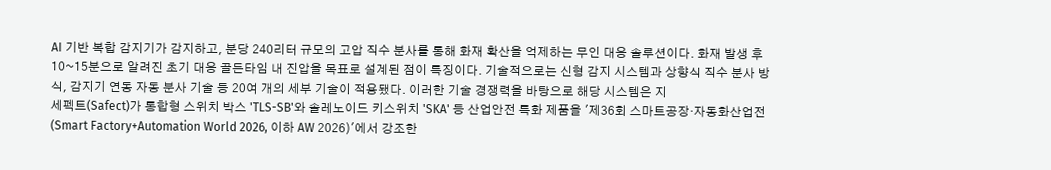AI 기반 복합 감지기가 감지하고, 분당 240리터 규모의 고압 직수 분사를 통해 화재 확산을 억제하는 무인 대응 솔루션이다. 화재 발생 후 10~15분으로 알려진 초기 대응 골든타임 내 진압을 목표로 설계된 점이 특징이다. 기술적으로는 신형 감지 시스템과 상향식 직수 분사 방식, 감지기 연동 자동 분사 기술 등 20여 개의 세부 기술이 적용됐다. 이러한 기술 경쟁력을 바탕으로 해당 시스템은 지
세펙트(Safect)가 통합형 스위치 박스 'TLS-SB'와 솔레노이드 키스위치 'SKA' 등 산업안전 특화 제품을 '제36회 스마트공장·자동화산업전(Smart Factory+Automation World 2026, 이하 AW 2026)'에서 강조한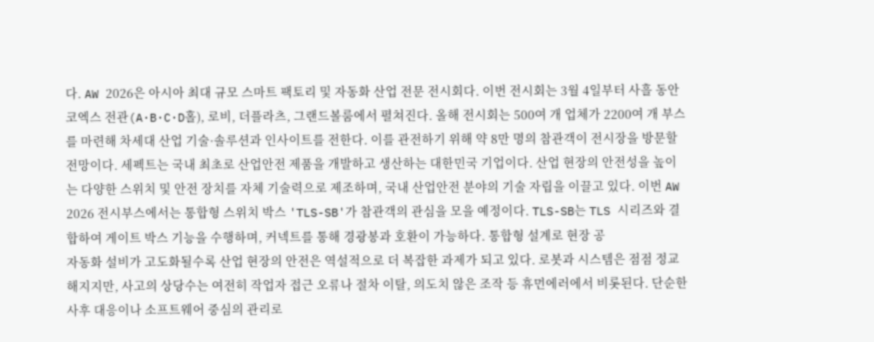다. AW 2026은 아시아 최대 규모 스마트 팩토리 및 자동화 산업 전문 전시회다. 이번 전시회는 3월 4일부터 사흘 동안 코엑스 전관(A·B·C·D홀), 로비, 더플라츠, 그랜드볼룸에서 펼쳐진다. 올해 전시회는 500여 개 업체가 2200여 개 부스를 마련해 차세대 산업 기술·솔루션과 인사이트를 전한다. 이를 관전하기 위해 약 8만 명의 참관객이 전시장을 방문할 전망이다. 세펙트는 국내 최초로 산업안전 제품을 개발하고 생산하는 대한민국 기업이다. 산업 현장의 안전성을 높이는 다양한 스위치 및 안전 장치를 자체 기술력으로 제조하며, 국내 산업안전 분야의 기술 자립을 이끌고 있다. 이번 AW 2026 전시부스에서는 통합형 스위치 박스 'TLS-SB'가 참관객의 관심을 모을 예정이다. TLS-SB는 TLS 시리즈와 결합하여 게이트 박스 기능을 수행하며, 커넥트를 통해 경광봉과 호환이 가능하다. 통합형 설계로 현장 공
자동화 설비가 고도화될수록 산업 현장의 안전은 역설적으로 더 복잡한 과제가 되고 있다. 로봇과 시스템은 점점 정교해지지만, 사고의 상당수는 여전히 작업자 접근 오류나 절차 이탈, 의도치 않은 조작 등 휴먼에러에서 비롯된다. 단순한 사후 대응이나 소프트웨어 중심의 관리로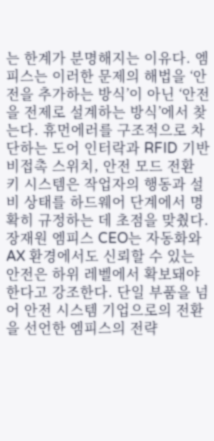는 한계가 분명해지는 이유다. 엠피스는 이러한 문제의 해법을 ‘안전을 추가하는 방식’이 아닌 ‘안전을 전제로 설계하는 방식’에서 찾는다. 휴먼에러를 구조적으로 차단하는 도어 인터락과 RFID 기반 비접촉 스위치, 안전 모드 전환 키 시스템은 작업자의 행동과 설비 상태를 하드웨어 단계에서 명확히 규정하는 데 초점을 맞췄다. 장재원 엠피스 CEO는 자동화와 AX 환경에서도 신뢰할 수 있는 안전은 하위 레벨에서 확보돼야 한다고 강조한다. 단일 부품을 넘어 안전 시스템 기업으로의 전환을 선언한 엠피스의 전략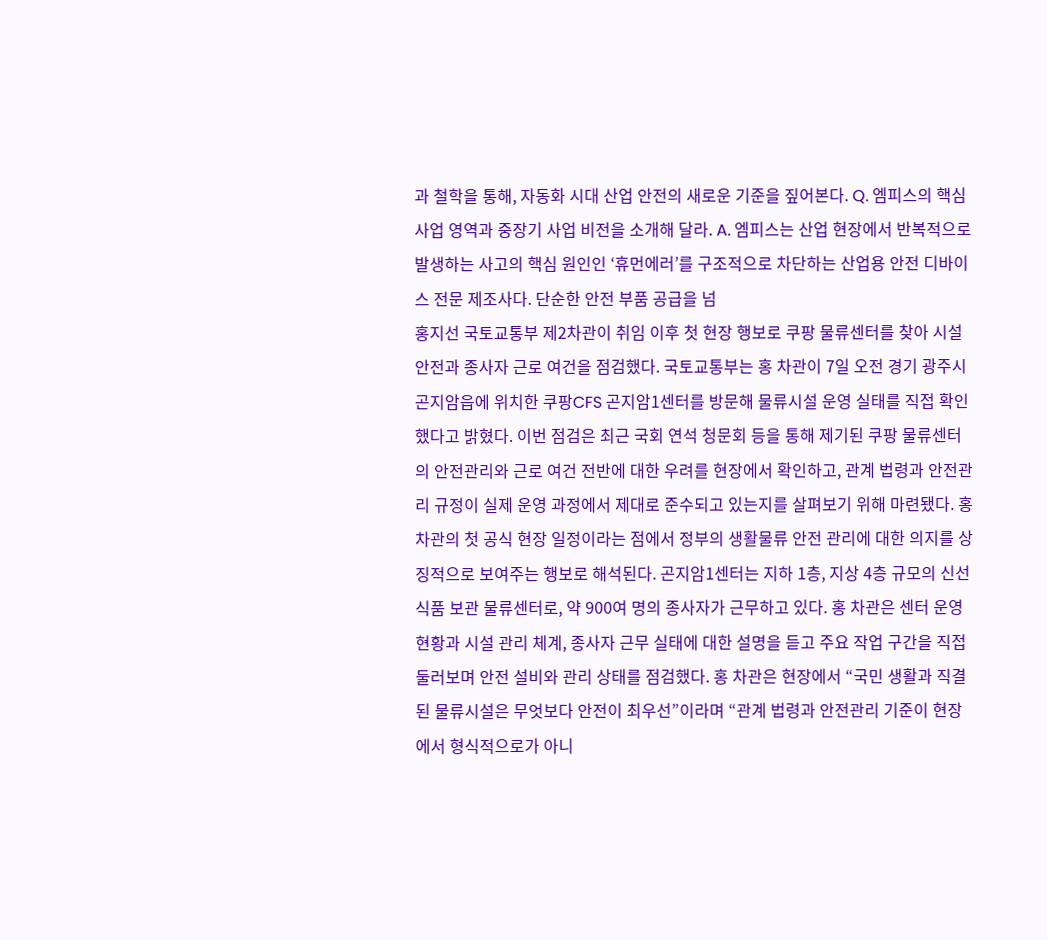과 철학을 통해, 자동화 시대 산업 안전의 새로운 기준을 짚어본다. Q. 엠피스의 핵심 사업 영역과 중장기 사업 비전을 소개해 달라. A. 엠피스는 산업 현장에서 반복적으로 발생하는 사고의 핵심 원인인 ‘휴먼에러’를 구조적으로 차단하는 산업용 안전 디바이스 전문 제조사다. 단순한 안전 부품 공급을 넘
홍지선 국토교통부 제2차관이 취임 이후 첫 현장 행보로 쿠팡 물류센터를 찾아 시설 안전과 종사자 근로 여건을 점검했다. 국토교통부는 홍 차관이 7일 오전 경기 광주시 곤지암읍에 위치한 쿠팡CFS 곤지암1센터를 방문해 물류시설 운영 실태를 직접 확인했다고 밝혔다. 이번 점검은 최근 국회 연석 청문회 등을 통해 제기된 쿠팡 물류센터의 안전관리와 근로 여건 전반에 대한 우려를 현장에서 확인하고, 관계 법령과 안전관리 규정이 실제 운영 과정에서 제대로 준수되고 있는지를 살펴보기 위해 마련됐다. 홍 차관의 첫 공식 현장 일정이라는 점에서 정부의 생활물류 안전 관리에 대한 의지를 상징적으로 보여주는 행보로 해석된다. 곤지암1센터는 지하 1층, 지상 4층 규모의 신선식품 보관 물류센터로, 약 900여 명의 종사자가 근무하고 있다. 홍 차관은 센터 운영 현황과 시설 관리 체계, 종사자 근무 실태에 대한 설명을 듣고 주요 작업 구간을 직접 둘러보며 안전 설비와 관리 상태를 점검했다. 홍 차관은 현장에서 “국민 생활과 직결된 물류시설은 무엇보다 안전이 최우선”이라며 “관계 법령과 안전관리 기준이 현장에서 형식적으로가 아니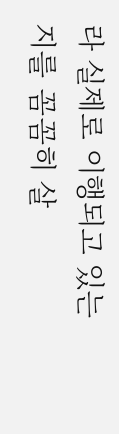라 실제로 이행되고 있는지를 꼼꼼히 살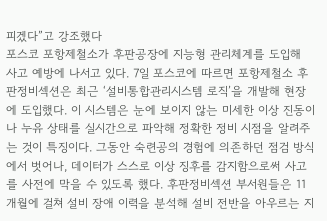피겠다”고 강조했다
포스코 포항제철소가 후판공장에 지능형 관리체계를 도입해 사고 예방에 나서고 있다. 7일 포스코에 따르면 포항제철소 후판정비섹션은 최근 ‘설비통합관리시스템 로직’을 개발해 현장에 도입했다. 이 시스템은 눈에 보이지 않는 미세한 이상 진동이나 누유 상태를 실시간으로 파악해 정확한 정비 시점을 알려주는 것이 특징이다. 그동안 숙련공의 경험에 의존하던 점검 방식에서 벗어나, 데이터가 스스로 이상 징후를 감지함으로써 사고를 사전에 막을 수 있도록 했다. 후판정비섹션 부서원들은 11개월에 걸쳐 설비 장애 이력을 분석해 설비 전반을 아우르는 지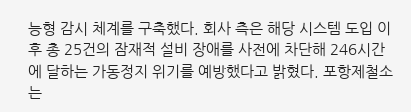능형 감시 체계를 구축했다. 회사 측은 해당 시스템 도입 이후 총 25건의 잠재적 설비 장애를 사전에 차단해 246시간에 달하는 가동정지 위기를 예방했다고 밝혔다. 포항제철소는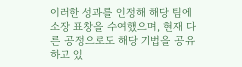이러한 성과를 인정해 해당 팀에 소장 표창을 수여했으며, 현재 다른 공정으로도 해당 기법을 공유하고 있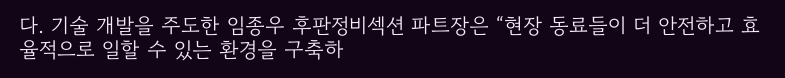다. 기술 개발을 주도한 임종우 후판정비섹션 파트장은 “현장 동료들이 더 안전하고 효율적으로 일할 수 있는 환경을 구축하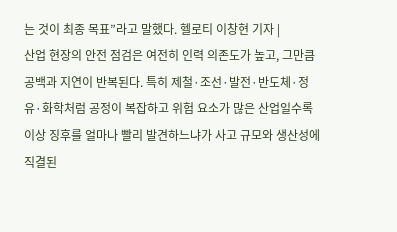는 것이 최종 목표”라고 말했다. 헬로티 이창현 기자 |
산업 현장의 안전 점검은 여전히 인력 의존도가 높고, 그만큼 공백과 지연이 반복된다. 특히 제철·조선·발전·반도체·정유·화학처럼 공정이 복잡하고 위험 요소가 많은 산업일수록 이상 징후를 얼마나 빨리 발견하느냐가 사고 규모와 생산성에 직결된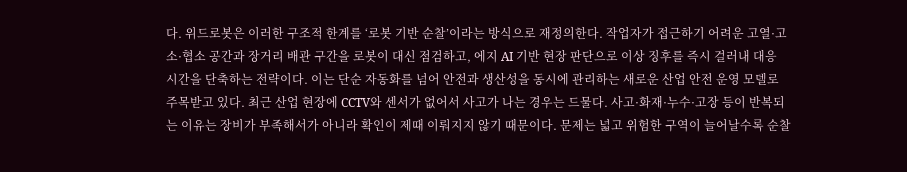다. 위드로봇은 이러한 구조적 한계를 ‘로봇 기반 순찰’이라는 방식으로 재정의한다. 작업자가 접근하기 어려운 고열·고소·협소 공간과 장거리 배관 구간을 로봇이 대신 점검하고, 에지 AI 기반 현장 판단으로 이상 징후를 즉시 걸러내 대응 시간을 단축하는 전략이다. 이는 단순 자동화를 넘어 안전과 생산성을 동시에 관리하는 새로운 산업 안전 운영 모델로 주목받고 있다. 최근 산업 현장에 CCTV와 센서가 없어서 사고가 나는 경우는 드물다. 사고·화재·누수·고장 등이 반복되는 이유는 장비가 부족해서가 아니라 확인이 제때 이뤄지지 않기 때문이다. 문제는 넓고 위험한 구역이 늘어날수록 순찰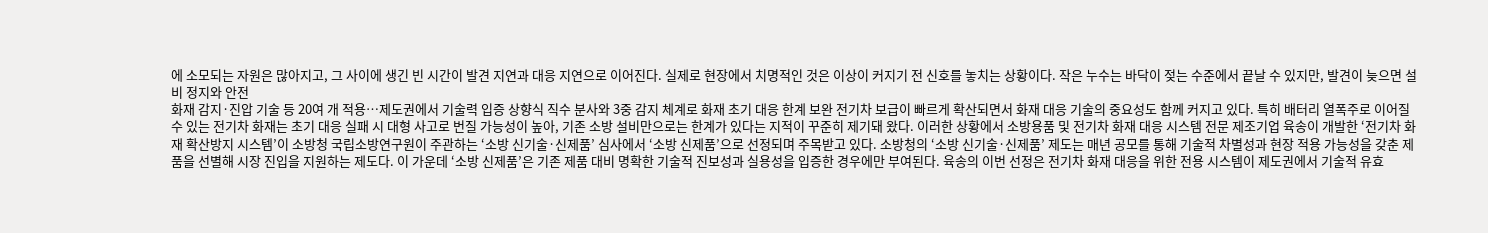에 소모되는 자원은 많아지고, 그 사이에 생긴 빈 시간이 발견 지연과 대응 지연으로 이어진다. 실제로 현장에서 치명적인 것은 이상이 커지기 전 신호를 놓치는 상황이다. 작은 누수는 바닥이 젖는 수준에서 끝날 수 있지만, 발견이 늦으면 설비 정지와 안전
화재 감지·진압 기술 등 20여 개 적용…제도권에서 기술력 입증 상향식 직수 분사와 3중 감지 체계로 화재 초기 대응 한계 보완 전기차 보급이 빠르게 확산되면서 화재 대응 기술의 중요성도 함께 커지고 있다. 특히 배터리 열폭주로 이어질 수 있는 전기차 화재는 초기 대응 실패 시 대형 사고로 번질 가능성이 높아, 기존 소방 설비만으로는 한계가 있다는 지적이 꾸준히 제기돼 왔다. 이러한 상황에서 소방용품 및 전기차 화재 대응 시스템 전문 제조기업 육송이 개발한 ‘전기차 화재 확산방지 시스템’이 소방청 국립소방연구원이 주관하는 ‘소방 신기술·신제품’ 심사에서 ‘소방 신제품’으로 선정되며 주목받고 있다. 소방청의 ‘소방 신기술·신제품’ 제도는 매년 공모를 통해 기술적 차별성과 현장 적용 가능성을 갖춘 제품을 선별해 시장 진입을 지원하는 제도다. 이 가운데 ‘소방 신제품’은 기존 제품 대비 명확한 기술적 진보성과 실용성을 입증한 경우에만 부여된다. 육송의 이번 선정은 전기차 화재 대응을 위한 전용 시스템이 제도권에서 기술적 유효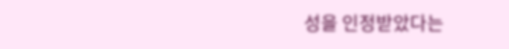성을 인정받았다는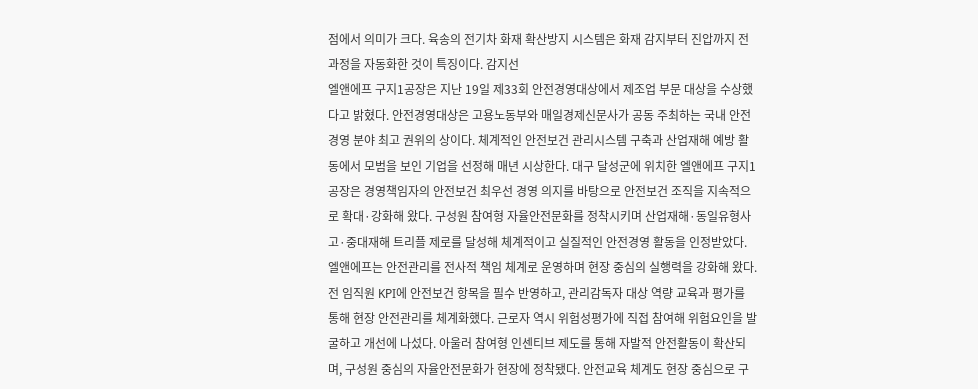점에서 의미가 크다. 육송의 전기차 화재 확산방지 시스템은 화재 감지부터 진압까지 전 과정을 자동화한 것이 특징이다. 감지선
엘앤에프 구지1공장은 지난 19일 제33회 안전경영대상에서 제조업 부문 대상을 수상했다고 밝혔다. 안전경영대상은 고용노동부와 매일경제신문사가 공동 주최하는 국내 안전경영 분야 최고 권위의 상이다. 체계적인 안전보건 관리시스템 구축과 산업재해 예방 활동에서 모범을 보인 기업을 선정해 매년 시상한다. 대구 달성군에 위치한 엘앤에프 구지1공장은 경영책임자의 안전보건 최우선 경영 의지를 바탕으로 안전보건 조직을 지속적으로 확대·강화해 왔다. 구성원 참여형 자율안전문화를 정착시키며 산업재해·동일유형사고·중대재해 트리플 제로를 달성해 체계적이고 실질적인 안전경영 활동을 인정받았다. 엘앤에프는 안전관리를 전사적 책임 체계로 운영하며 현장 중심의 실행력을 강화해 왔다. 전 임직원 KPI에 안전보건 항목을 필수 반영하고, 관리감독자 대상 역량 교육과 평가를 통해 현장 안전관리를 체계화했다. 근로자 역시 위험성평가에 직접 참여해 위험요인을 발굴하고 개선에 나섰다. 아울러 참여형 인센티브 제도를 통해 자발적 안전활동이 확산되며, 구성원 중심의 자율안전문화가 현장에 정착됐다. 안전교육 체계도 현장 중심으로 구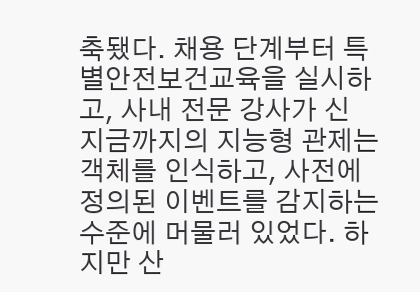축됐다. 채용 단계부터 특별안전보건교육을 실시하고, 사내 전문 강사가 신
지금까지의 지능형 관제는 객체를 인식하고, 사전에 정의된 이벤트를 감지하는 수준에 머물러 있었다. 하지만 산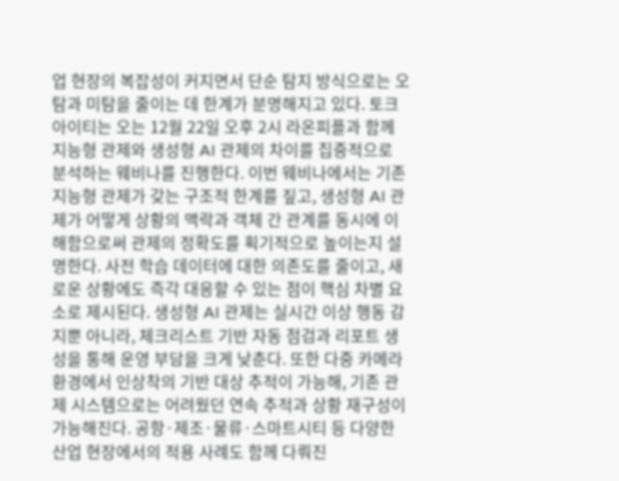업 현장의 복잡성이 커지면서 단순 탐지 방식으로는 오탐과 미탐을 줄이는 데 한계가 분명해지고 있다. 토크아이티는 오는 12월 22일 오후 2시 라온피플과 함께 지능형 관제와 생성형 AI 관제의 차이를 집중적으로 분석하는 웨비나를 진행한다. 이번 웨비나에서는 기존 지능형 관제가 갖는 구조적 한계를 짚고, 생성형 AI 관제가 어떻게 상황의 맥락과 객체 간 관계를 동시에 이해함으로써 관제의 정확도를 획기적으로 높이는지 설명한다. 사전 학습 데이터에 대한 의존도를 줄이고, 새로운 상황에도 즉각 대응할 수 있는 점이 핵심 차별 요소로 제시된다. 생성형 AI 관제는 실시간 이상 행동 감지뿐 아니라, 체크리스트 기반 자동 점검과 리포트 생성을 통해 운영 부담을 크게 낮춘다. 또한 다중 카메라 환경에서 인상착의 기반 대상 추적이 가능해, 기존 관제 시스템으로는 어려웠던 연속 추적과 상황 재구성이 가능해진다. 공항·제조·물류·스마트시티 등 다양한 산업 현장에서의 적용 사례도 함께 다뤄진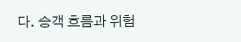다. 승객 흐름과 위험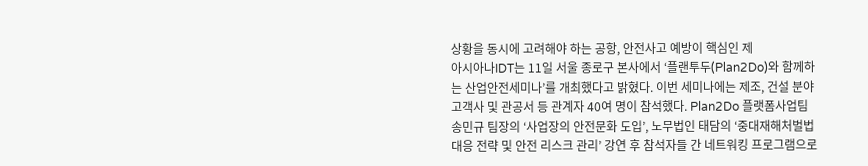상황을 동시에 고려해야 하는 공항, 안전사고 예방이 핵심인 제
아시아나IDT는 11일 서울 종로구 본사에서 ‘플랜투두(Plan2Do)와 함께하는 산업안전세미나’를 개최했다고 밝혔다. 이번 세미나에는 제조, 건설 분야 고객사 및 관공서 등 관계자 40여 명이 참석했다. Plan2Do 플랫폼사업팀 송민규 팀장의 ‘사업장의 안전문화 도입’, 노무법인 태담의 ‘중대재해처벌법 대응 전략 및 안전 리스크 관리’ 강연 후 참석자들 간 네트워킹 프로그램으로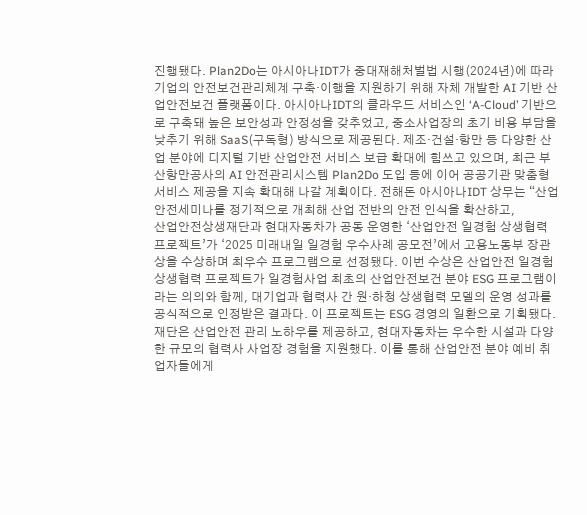진행됐다. Plan2Do는 아시아나IDT가 중대재해처벌법 시행(2024년)에 따라 기업의 안전보건관리체계 구축·이행을 지원하기 위해 자체 개발한 AI 기반 산업안전보건 플랫폼이다. 아시아나IDT의 클라우드 서비스인 ‘A-Cloud’ 기반으로 구축돼 높은 보안성과 안정성을 갖추었고, 중소사업장의 초기 비용 부담을 낮추기 위해 SaaS(구독형) 방식으로 제공된다. 제조·건설·항만 등 다양한 산업 분야에 디지털 기반 산업안전 서비스 보급 확대에 힘쓰고 있으며, 최근 부산항만공사의 AI 안전관리시스템 Plan2Do 도입 등에 이어 공공기관 맞춤형 서비스 제공을 지속 확대해 나갈 계획이다. 전해돈 아시아나IDT 상무는 “산업안전세미나를 정기적으로 개최해 산업 전반의 안전 인식을 확산하고,
산업안전상생재단과 현대자동차가 공동 운영한 ‘산업안전 일경험 상생협력 프로젝트’가 ‘2025 미래내일 일경험 우수사례 공모전’에서 고용노동부 장관상을 수상하며 최우수 프로그램으로 선정됐다. 이번 수상은 산업안전 일경험 상생협력 프로젝트가 일경험사업 최초의 산업안전보건 분야 ESG 프로그램이라는 의의와 함께, 대기업과 협력사 간 원·하청 상생협력 모델의 운영 성과를 공식적으로 인정받은 결과다. 이 프로젝트는 ESG 경영의 일환으로 기획됐다. 재단은 산업안전 관리 노하우를 제공하고, 현대자동차는 우수한 시설과 다양한 규모의 협력사 사업장 경험을 지원했다. 이를 통해 산업안전 분야 예비 취업자들에게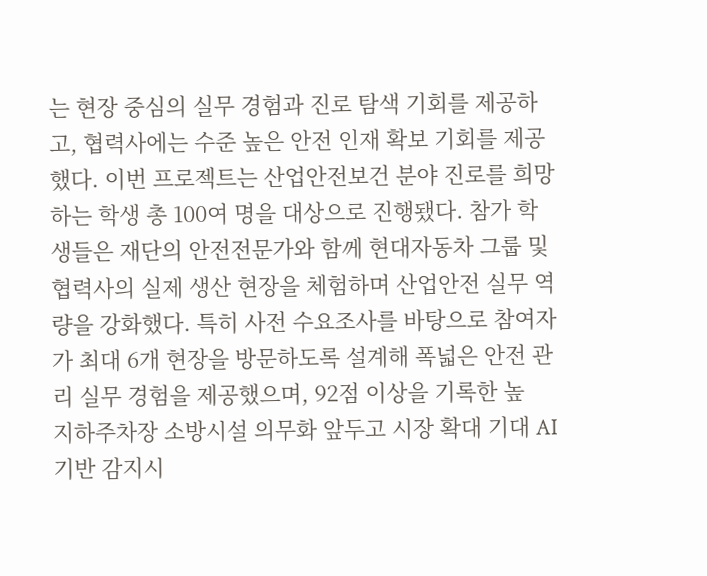는 현장 중심의 실무 경험과 진로 탐색 기회를 제공하고, 협력사에는 수준 높은 안전 인재 확보 기회를 제공했다. 이번 프로젝트는 산업안전보건 분야 진로를 희망하는 학생 총 100여 명을 대상으로 진행됐다. 참가 학생들은 재단의 안전전문가와 함께 현대자동차 그룹 및 협력사의 실제 생산 현장을 체험하며 산업안전 실무 역량을 강화했다. 특히 사전 수요조사를 바탕으로 참여자가 최대 6개 현장을 방문하도록 설계해 폭넓은 안전 관리 실무 경험을 제공했으며, 92점 이상을 기록한 높
지하주차장 소방시설 의무화 앞두고 시장 확대 기대 AI 기반 감지시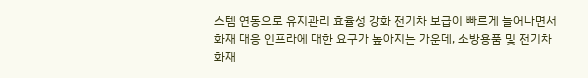스템 연동으로 유지관리 효율성 강화 전기차 보급이 빠르게 늘어나면서 화재 대응 인프라에 대한 요구가 높아지는 가운데, 소방용품 및 전기차 화재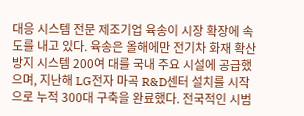대응 시스템 전문 제조기업 육송이 시장 확장에 속도를 내고 있다. 육송은 올해에만 전기차 화재 확산방지 시스템 200여 대를 국내 주요 시설에 공급했으며, 지난해 LG전자 마곡 R&D센터 설치를 시작으로 누적 300대 구축을 완료했다. 전국적인 시범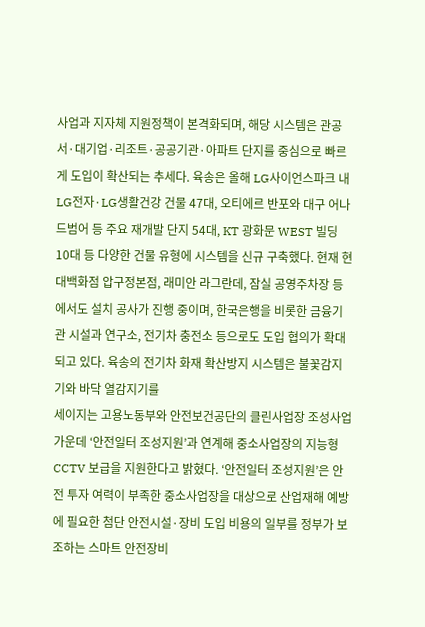사업과 지자체 지원정책이 본격화되며, 해당 시스템은 관공서·대기업·리조트·공공기관·아파트 단지를 중심으로 빠르게 도입이 확산되는 추세다. 육송은 올해 LG사이언스파크 내 LG전자·LG생활건강 건물 47대, 오티에르 반포와 대구 어나드범어 등 주요 재개발 단지 54대, KT 광화문 WEST 빌딩 10대 등 다양한 건물 유형에 시스템을 신규 구축했다. 현재 현대백화점 압구정본점, 래미안 라그란데, 잠실 공영주차장 등에서도 설치 공사가 진행 중이며, 한국은행을 비롯한 금융기관 시설과 연구소, 전기차 충전소 등으로도 도입 협의가 확대되고 있다. 육송의 전기차 화재 확산방지 시스템은 불꽃감지기와 바닥 열감지기를
세이지는 고용노동부와 안전보건공단의 클린사업장 조성사업 가운데 ‘안전일터 조성지원’과 연계해 중소사업장의 지능형 CCTV 보급을 지원한다고 밝혔다. ‘안전일터 조성지원’은 안전 투자 여력이 부족한 중소사업장을 대상으로 산업재해 예방에 필요한 첨단 안전시설·장비 도입 비용의 일부를 정부가 보조하는 스마트 안전장비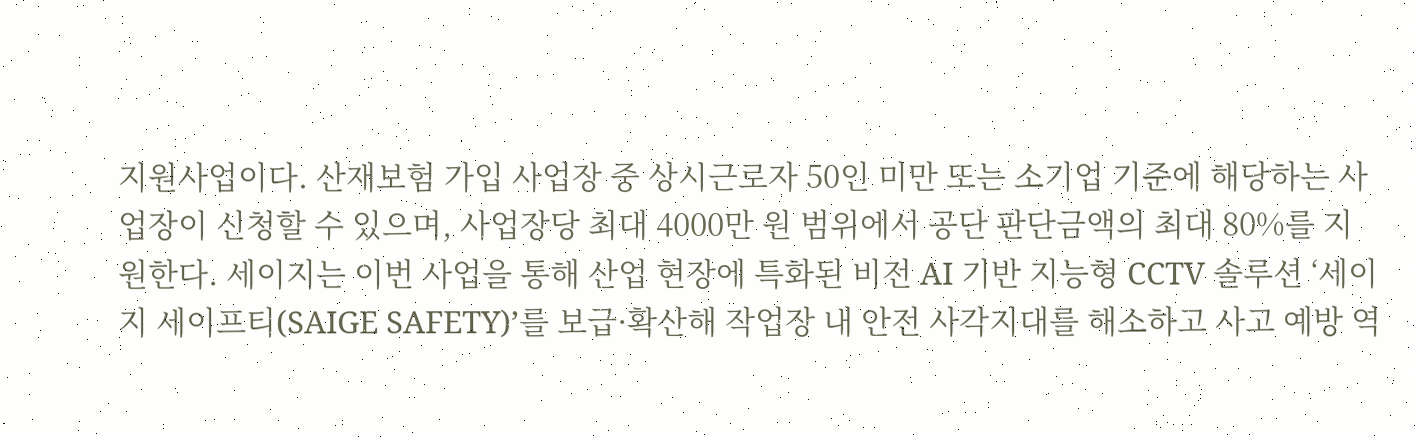지원사업이다. 산재보험 가입 사업장 중 상시근로자 50인 미만 또는 소기업 기준에 해당하는 사업장이 신청할 수 있으며, 사업장당 최대 4000만 원 범위에서 공단 판단금액의 최대 80%를 지원한다. 세이지는 이번 사업을 통해 산업 현장에 특화된 비전 AI 기반 지능형 CCTV 솔루션 ‘세이지 세이프티(SAIGE SAFETY)’를 보급·확산해 작업장 내 안전 사각지대를 해소하고 사고 예방 역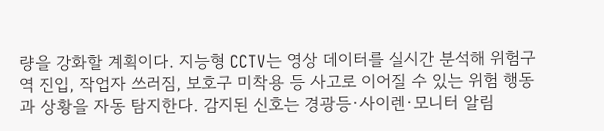량을 강화할 계획이다. 지능형 CCTV는 영상 데이터를 실시간 분석해 위험구역 진입, 작업자 쓰러짐, 보호구 미착용 등 사고로 이어질 수 있는 위험 행동과 상황을 자동 탐지한다. 감지된 신호는 경광등·사이렌·모니터 알림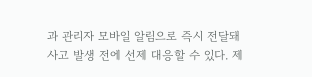과 관리자 모바일 알림으로 즉시 전달돼 사고 발생 전에 선제 대응할 수 있다. 제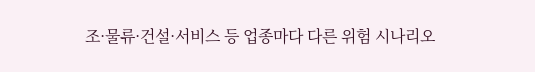조·물류·건설·서비스 등 업종마다 다른 위험 시나리오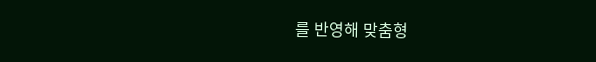를 반영해 맞춤형